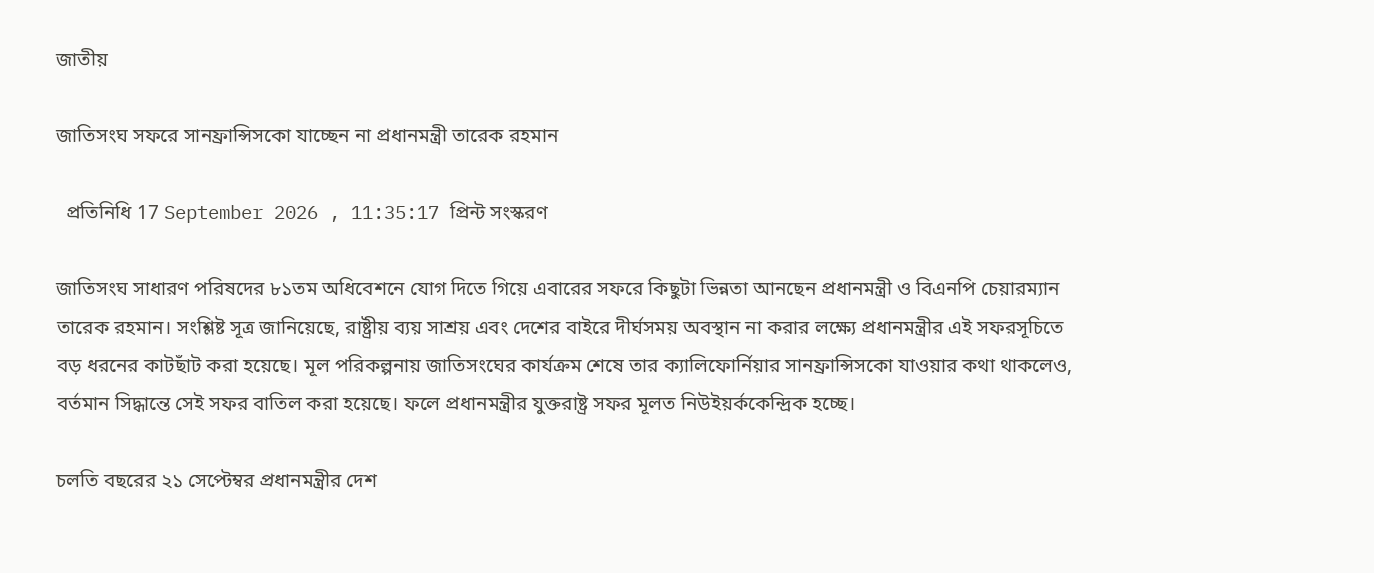জাতীয়

জাতিসংঘ সফরে সানফ্রান্সিসকো যাচ্ছেন না প্রধানমন্ত্রী তারেক রহমান

  প্রতিনিধি 17 September 2026 , 11:35:17 প্রিন্ট সংস্করণ

জাতিসংঘ সাধারণ পরিষদের ৮১তম অধিবেশনে যোগ দিতে গিয়ে এবারের সফরে কিছুটা ভিন্নতা আনছেন প্রধানমন্ত্রী ও বিএনপি চেয়ারম্যান তারেক রহমান। সংশ্লিষ্ট সূত্র জানিয়েছে, রাষ্ট্রীয় ব্যয় সাশ্রয় এবং দেশের বাইরে দীর্ঘসময় অবস্থান না করার লক্ষ্যে প্রধানমন্ত্রীর এই সফরসূচিতে বড় ধরনের কাটছাঁট করা হয়েছে। মূল পরিকল্পনায় জাতিসংঘের কার্যক্রম শেষে তার ক্যালিফোর্নিয়ার সানফ্রান্সিসকো যাওয়ার কথা থাকলেও, বর্তমান সিদ্ধান্তে সেই সফর বাতিল করা হয়েছে। ফলে প্রধানমন্ত্রীর যুক্তরাষ্ট্র সফর মূলত নিউইয়র্ককেন্দ্রিক হচ্ছে।

চলতি বছরের ২১ সেপ্টেম্বর প্রধানমন্ত্রীর দেশ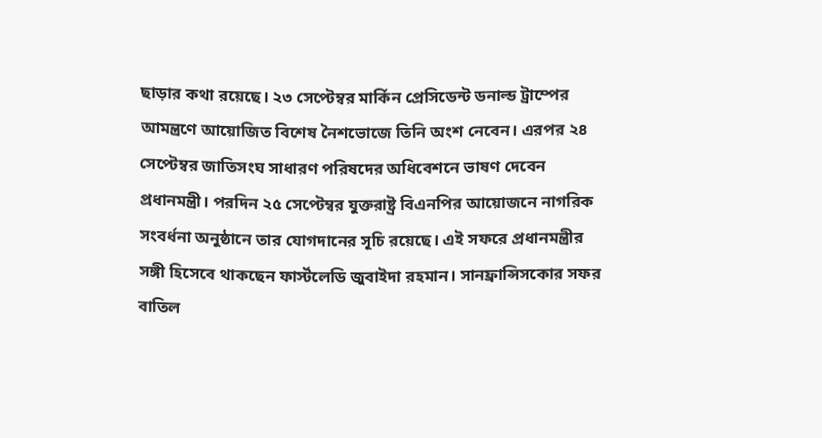ছাড়ার কথা রয়েছে। ২৩ সেপ্টেম্বর মার্কিন প্রেসিডেন্ট ডনাল্ড ট্রাম্পের আমন্ত্রণে আয়োজিত বিশেষ নৈশভোজে তিনি অংশ নেবেন। এরপর ২৪ সেপ্টেম্বর জাতিসংঘ সাধারণ পরিষদের অধিবেশনে ভাষণ দেবেন প্রধানমন্ত্রী। পরদিন ২৫ সেপ্টেম্বর যুক্তরাষ্ট্র বিএনপির আয়োজনে নাগরিক সংবর্ধনা অনুষ্ঠানে তার যোগদানের সূচি রয়েছে। এই সফরে প্রধানমন্ত্রীর সঙ্গী হিসেবে থাকছেন ফার্স্টলেডি জুবাইদা রহমান। সানফ্রান্সিসকোর সফর বাতিল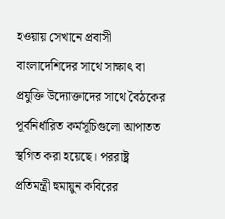হওয়ায় সেখানে প্রবাসী বাংলাদেশিদের সাথে সাক্ষাৎ বা প্রযুক্তি উদ্যোক্তাদের সাথে বৈঠকের পূর্বনির্ধারিত কর্মসূচিগুলো আপাতত স্থগিত করা হয়েছে। পররাষ্ট্র প্রতিমন্ত্রী হুমায়ুন কবিরের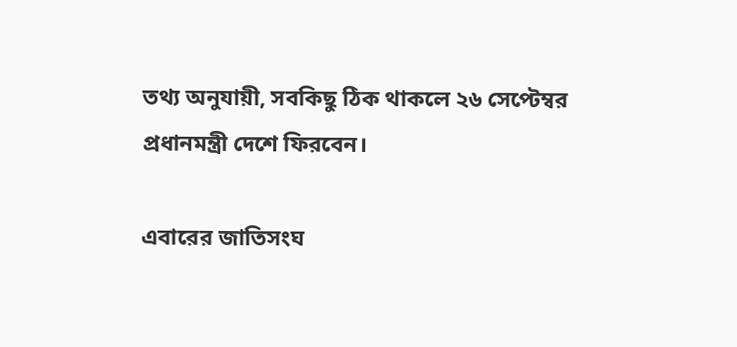তথ্য অনুযায়ী, সবকিছু ঠিক থাকলে ২৬ সেপ্টেম্বর প্রধানমন্ত্রী দেশে ফিরবেন।

এবারের জাতিসংঘ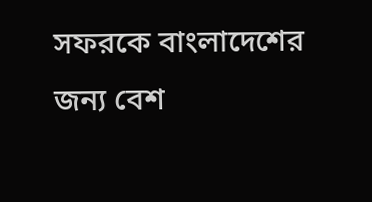সফরকে বাংলাদেশের জন্য বেশ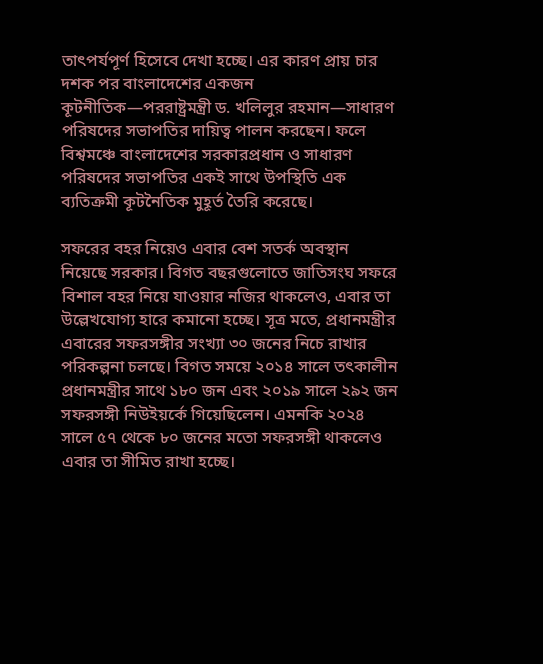তাৎপর্যপূর্ণ হিসেবে দেখা হচ্ছে। এর কারণ প্রায় চার দশক পর বাংলাদেশের একজন কূটনীতিক—পররাষ্ট্রমন্ত্রী ড. খলিলুর রহমান—সাধারণ পরিষদের সভাপতির দায়িত্ব পালন করছেন। ফলে বিশ্বমঞ্চে বাংলাদেশের সরকারপ্রধান ও সাধারণ পরিষদের সভাপতির একই সাথে উপস্থিতি এক ব্যতিক্রমী কূটনৈতিক মুহূর্ত তৈরি করেছে।

সফরের বহর নিয়েও এবার বেশ সতর্ক অবস্থান নিয়েছে সরকার। বিগত বছরগুলোতে জাতিসংঘ সফরে বিশাল বহর নিয়ে যাওয়ার নজির থাকলেও, এবার তা উল্লেখযোগ্য হারে কমানো হচ্ছে। সূত্র মতে, প্রধানমন্ত্রীর এবারের সফরসঙ্গীর সংখ্যা ৩০ জনের নিচে রাখার পরিকল্পনা চলছে। বিগত সময়ে ২০১৪ সালে তৎকালীন প্রধানমন্ত্রীর সাথে ১৮০ জন এবং ২০১৯ সালে ২৯২ জন সফরসঙ্গী নিউইয়র্কে গিয়েছিলেন। এমনকি ২০২৪ সালে ৫৭ থেকে ৮০ জনের মতো সফরসঙ্গী থাকলেও এবার তা সীমিত রাখা হচ্ছে।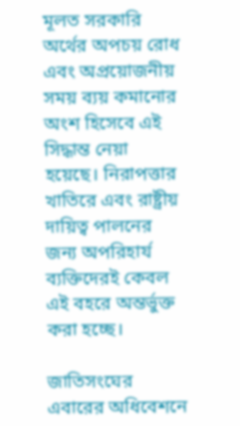মূলত সরকারি অর্থের অপচয় রোধ এবং অপ্রয়োজনীয় সময় ব্যয় কমানোর অংশ হিসেবে এই সিদ্ধান্ত নেয়া হয়েছে। নিরাপত্তার খাতিরে এবং রাষ্ট্রীয় দায়িত্ব পালনের জন্য অপরিহার্য ব্যক্তিদেরই কেবল এই বহরে অন্তর্ভুক্ত করা হচ্ছে।

জাতিসংঘের এবারের অধিবেশনে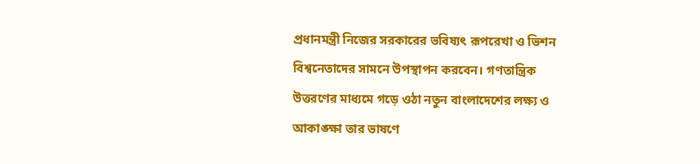প্রধানমন্ত্রী নিজের সরকারের ভবিষ্যৎ রূপরেখা ও ভিশন বিশ্বনেতাদের সামনে উপস্থাপন করবেন। গণতান্ত্রিক উত্তরণের মাধ্যমে গড়ে ওঠা নতুন বাংলাদেশের লক্ষ্য ও আকাঙ্ক্ষা তার ভাষণে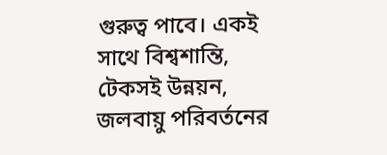গুরুত্ব পাবে। একই সাথে বিশ্বশান্তি, টেকসই উন্নয়ন, জলবায়ু পরিবর্তনের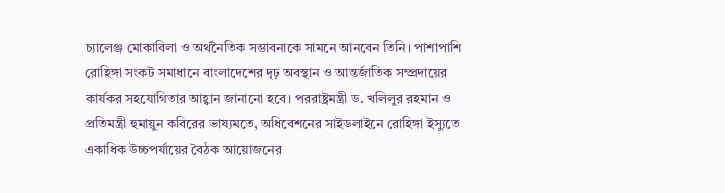চ্যালেঞ্জ মোকাবিলা ও অর্থনৈতিক সম্ভাবনাকে সামনে আনবেন তিনি। পাশাপাশি রোহিঙ্গা সংকট সমাধানে বাংলাদেশের দৃঢ় অবস্থান ও আন্তর্জাতিক সম্প্রদায়ের কার্যকর সহযোগিতার আহ্বান জানানো হবে। পররাষ্ট্রমন্ত্রী ড. খলিলুর রহমান ও প্রতিমন্ত্রী হুমায়ুন কবিরের ভাষ্যমতে, অধিবেশনের সাইডলাইনে রোহিঙ্গা ইস্যুতে একাধিক উচ্চপর্যায়ের বৈঠক আয়োজনের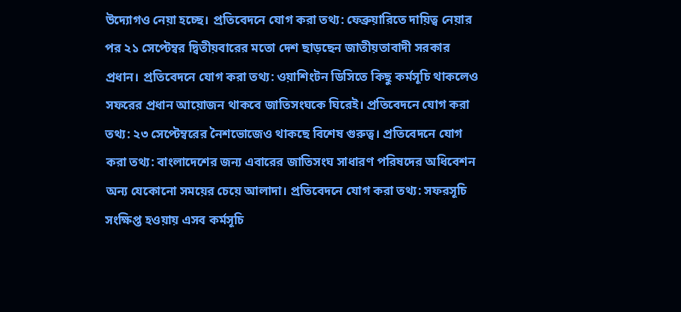উদ্যোগও নেয়া হচ্ছে। প্রতিবেদনে যোগ করা তথ্য: ফেব্রুয়ারিতে দায়িত্ব নেয়ার পর ২১ সেপ্টেম্বর দ্বিতীয়বারের মতো দেশ ছাড়ছেন জাতীয়তাবাদী সরকার প্রধান। প্রতিবেদনে যোগ করা তথ্য: ওয়াশিংটন ডিসিতে কিছু কর্মসূচি থাকলেও সফরের প্রধান আয়োজন থাকবে জাতিসংঘকে ঘিরেই। প্রতিবেদনে যোগ করা তথ্য: ২৩ সেপ্টেম্বরের নৈশভোজেও থাকছে বিশেষ গুরুত্ব। প্রতিবেদনে যোগ করা তথ্য: বাংলাদেশের জন্য এবারের জাতিসংঘ সাধারণ পরিষদের অধিবেশন অন্য যেকোনো সময়ের চেয়ে আলাদা। প্রতিবেদনে যোগ করা তথ্য: সফরসূচি সংক্ষিপ্ত হওয়ায় এসব কর্মসূচি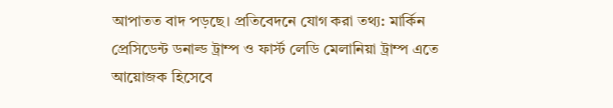আপাতত বাদ পড়ছে। প্রতিবেদনে যোগ করা তথ্য: মার্কিন প্রেসিডেন্ট ডনাল্ড ট্রাম্প ও ফার্স্ট লেডি মেলানিয়া ট্রাম্প এতে আয়োজক হিসেবে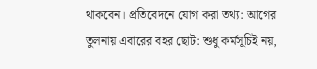থাকবেন। প্রতিবেদনে যোগ করা তথ্য: আগের তুলনায় এবারের বহর ছোট: শুধু কর্মসূচিই নয়,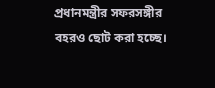প্রধানমন্ত্রীর সফরসঙ্গীর বহরও ছোট করা হচ্ছে।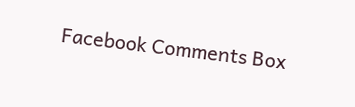Facebook Comments Box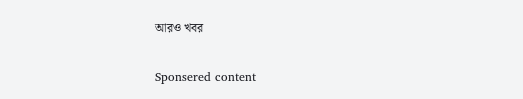আরও খবর

Sponsered content